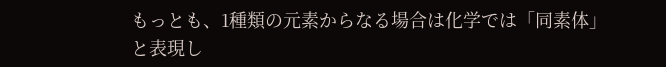もっとも、1種類の元素からなる場合は化学では「同素体」と表現し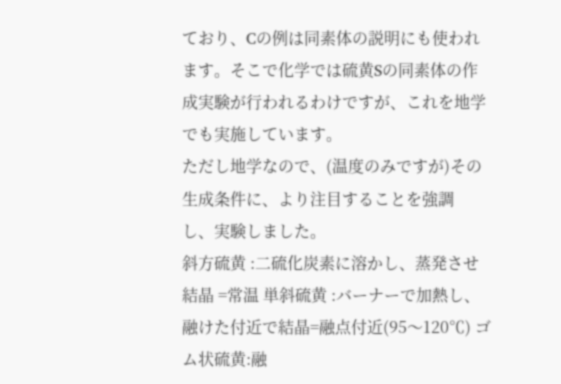ており、Cの例は同素体の説明にも使われます。そこで化学では硫黄Sの同素体の作成実験が行われるわけですが、これを地学でも実施しています。
ただし地学なので、(温度のみですが)その生成条件に、より注目することを強調
し、実験しました。
斜方硫黄 :二硫化炭素に溶かし、蒸発させ結晶 =常温 単斜硫黄 :バーナーで加熱し、融けた付近で結晶=融点付近(95〜120℃) ゴム状硫黄:融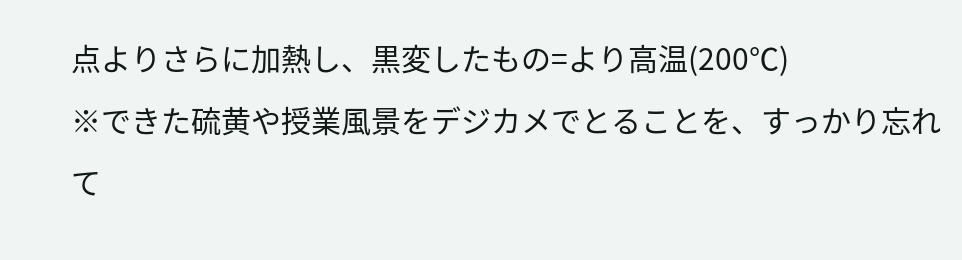点よりさらに加熱し、黒変したもの=より高温(200℃)
※できた硫黄や授業風景をデジカメでとることを、すっかり忘れて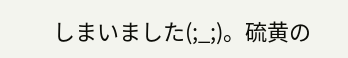しまいました(;_;)。硫黄の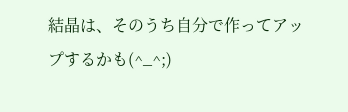結晶は、そのうち自分で作ってアップするかも(^_^;)